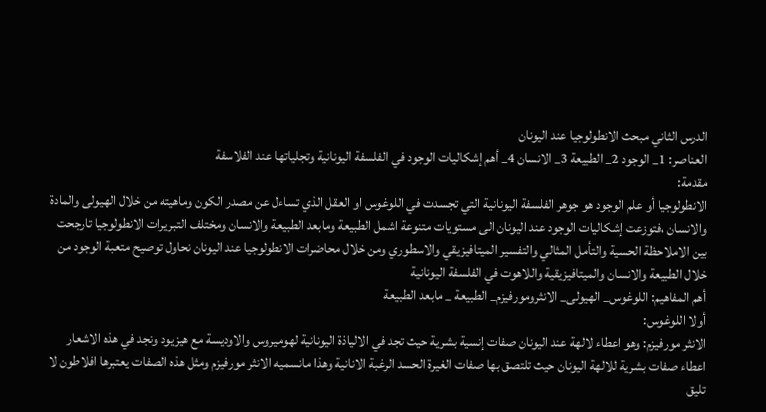الدرس الثاني مبحث الانطولوجيا عند اليونان
العناصر: 1_ الوجود 2_ الطبيعة 3_ الانسان 4_ أهم إشكاليات الوجود في الفلسفة اليونانية وتجلياتها عند الفلاسفة
مقدمة:
الانطولوجيا أو علم الوجود هو جوهر الفلسفة اليونانية التي تجسدت في اللوغوس او العقل الذي تساءل عن مصدر الكون وماهيته من خلال الهيولى والمادة والانسان ،فتوزعت إشكاليات الوجود عند اليونان الى مستويات متنوعة اشمل الطبيعة ومابعد الطبيعة والانسان ومختلف التبريرات الانطولوجيا تارجحت بين الاملاحظة الحسية والتأمل المثالي والتفسير الميتافيزيقي والاسطوري ومن خلال محاضرات الانطولوجيا عند اليونان نحاول توصيح متعبة الوجود من خلال الطبيعة والانسان والميتافيزيقية واللاهوت في الفلسفة اليونانية
أهم المفاهيم: اللوغوس_ الهيولى_ الانثرومورفيزم_ الطبيعة _ مابعد الطبيعة
أولا اللوغوس:
الانثر مورفيزم: وهو اعطاء لالهة عند اليونان صفات إنسية بشرية حيث تجد في الالياذة اليونانية لهوميروس والاوديسة مع هيزيود ونجد في هذه الاشعار اعطاء صفات بشرية للالهة اليونان حيث تلتصق بها صفات الغيرة الحسد الرغبة الانانية وهذا مانسميه الانثر مورفيزم ومثل هذه الصفات يعتبرها افلاطون لا تليق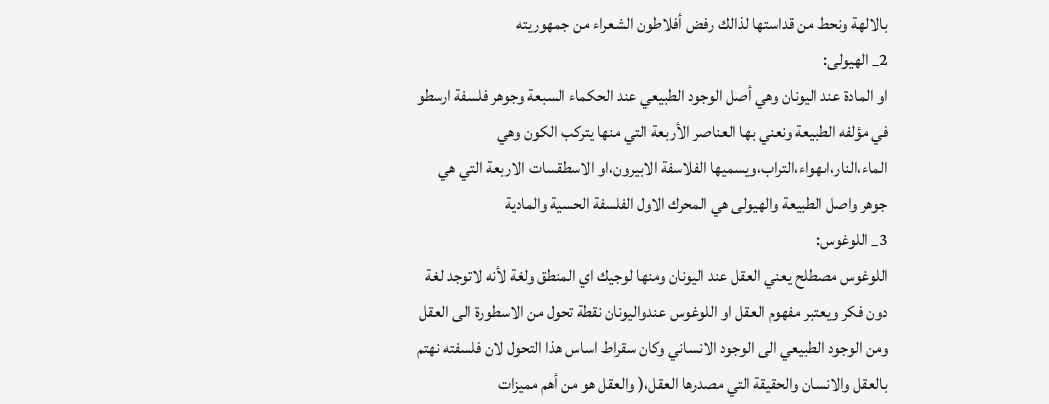بالالهة ونحط من قداستها لذالك رفض أفلاطون الشعراء من جمهوريته
2_ الهيولى:
او المادة عند اليونان وهي أصل الوجود الطبيعي عند الحكماء السبعة وجوهر فلسفة ارسطو في مؤلفه الطبيعة ونعني بها العناصر الأربعة التي منها يتركب الكون وهي الماء،النار،اىهواء،التراب،ويسميها الفلاسفة الابيرون،او الاسطقسات الاربعة التي هي جوهر واصل الطبيعة والهيولى هي المحرك الاول الفلسفة الحسية والمادية
3_ اللوغوس:
اللوغوس مصطلح يعني العقل عند اليونان ومنها لوجيك اي المنطق ولغة لأنه لاتوجد لغة دون فكر ويعتبر مفهوم العقل او اللوغوس عندواليونان نقطة تحول من الاسطورة الى العقل ومن الوجود الطبيعي الى الوجود الانساني وكان سقراط اساس هذا التحول لان فلسفته نهتم بالعقل والانسان والحقيقة التي مصدرها العقل،( والعقل هو من أهم مميزات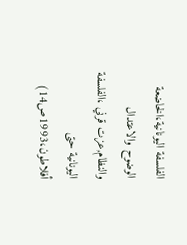الفلسفة اليونانية،الخاضعة الوضوح والاعتدال والنظام,عزت قرني ،الفلسفة اليونانية حتى أفلاطون،1993ص14)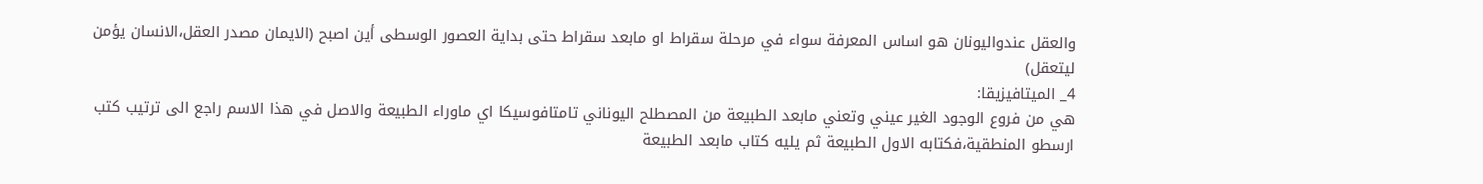والعقل عندواليونان هو اساس المعرفة سواء في مرحلة سقراط او مابعد سقراط حتى بداية العصور الوسطى أين اصبح (الايمان مصدر العقل،الانسان يؤمن ليتعقل)
4_ الميتافيزيقا:
هي من فروع الوجود الغير عيني وتعني مابعد الطبيعة من المصطلح اليوناني تامتافوسيكا اي ماوراء الطبيعة والاصل في هذا الاسم راجع الى ترتيب كتب ارسطو المنطقية،فكتابه الاول الطبيعة ثم يليه كتاب مابعد الطبيعة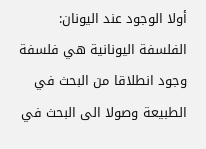أولا الوجود عند اليونان:
الفلسفة اليونانية هي فلسفة وجود انطلاقا من البحث في الطبيعة وصولا الى البحث في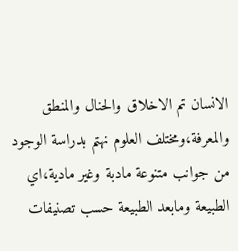الانسان تم الاخلاق والحنال والمنطق والمعرفة،ومختلف العلوم نهتم بدراسة الوجود من جوانب متنوعة مادبة وغير مادية،اي الطبيعة ومابعد الطبيعة حسب تصنيفات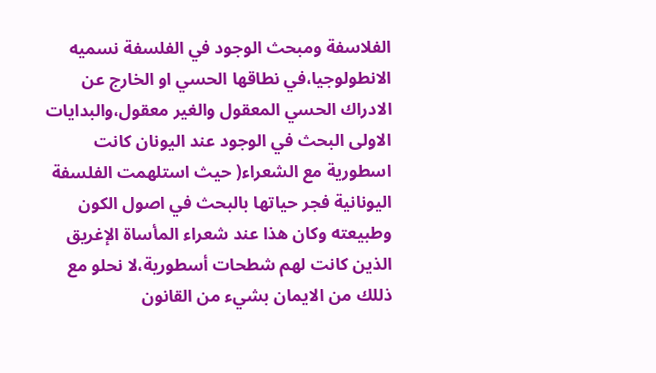الفلاسفة ومبحث الوجود في الفلسفة نسميه الانطولوجيا،في نطاقها الحسي او الخارج عن الادراك الحسي المعقول والغير معقول،والبدايات الاولى البحث في الوجود عند اليونان كانت اسطورية مع الشعراء( حيث استلهمت الفلسفة اليونانية فجر حياتها بالبحث في اصول الكون وطبيعته وكان هذا عند شعراء المأساة الإغريق الذين كانت لهم شطحات أسطورية،لا نحلو مع ذللك من الايمان بشيء من القانون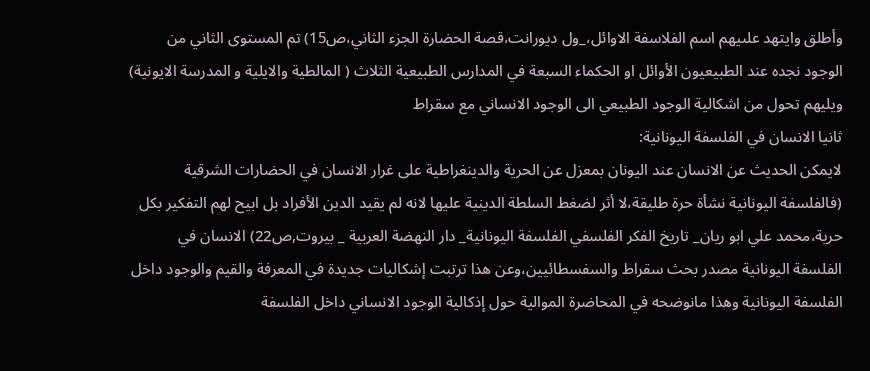وأطلق وايتهد علىيهم اسم الفلاسفة الاوائل،_ول ديورانت،قصة الحضارة الجزء الثاني،ص15) تم المستوى الثاني من الوجود نجده عند الطبيعيون الأوائل او الحكماء السبعة في المدارس الطبيعية الثلاث ( المالطية والايلية و المدرسة الايونية) ويليهم تحول من اشكالية الوجود الطبيعي الى الوجود الانساني مع سقراط
ثانيا الانسان في الفلسفة اليونانية:
لايمكن الحديث عن الانسان عند اليونان بمعزل عن الحرية والدينغراطية على غرار الانسان في الحضارات الشرقية (فالفلسفة اليونانية نشأة حرة طليقة،لا أثر لضغط السلطة الدينية عليها لانه لم يقيد الدين الأفراد بل ابيح لهم التفكير بكل حرية،محمد علي ابو ريان_ تاريخ الفكر الفلسفي الفلسفة اليونانية_ دار النهضة العربية _ بيروت,ص22) الانسان في الفلسفة اليونانية مصدر بحث سقراط والسفسطائيين،وعن هذا ترتبت إشكاليات جديدة في المعرفة والقيم والوجود داخل الفلسفة اليونانية وهذا مانوضحه في المحاضرة الموالية حول إذكالية الوجود الانساني داخل الفلسفة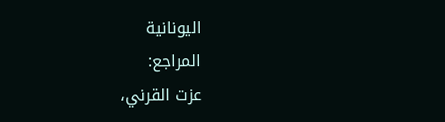اليونانية
المراجع:
عزت القرني،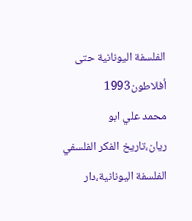الفلسفة اليونانية حتى أفلاطون1993
محمد علي ابو ريان،تاريخ الفكر الفلسفي الفلسفة اليونانية،دار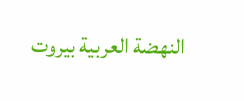النهضة العربية بيروت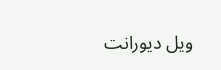ويل ديورانت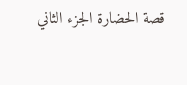قصة الحضارة الجزء الثاني